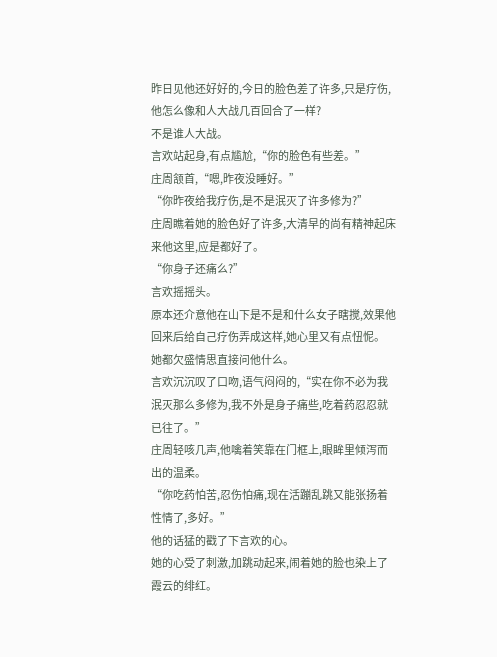昨日见他还好好的,今日的脸色差了许多,只是疗伤,他怎么像和人大战几百回合了一样?
不是谁人大战。
言欢站起身,有点尴尬,“你的脸色有些差。”
庄周颔首,“嗯,昨夜没睡好。”
“你昨夜给我疗伤,是不是泯灭了许多修为?”
庄周瞧着她的脸色好了许多,大清早的尚有精神起床来他这里,应是都好了。
“你身子还痛么?”
言欢摇摇头。
原本还介意他在山下是不是和什么女子瞎搅,效果他回来后给自己疗伤弄成这样,她心里又有点忸怩。
她都欠盛情思直接问他什么。
言欢沉沉叹了口吻,语气闷闷的,“实在你不必为我泯灭那么多修为,我不外是身子痛些,吃着药忍忍就已往了。”
庄周轻咳几声,他噙着笑靠在门框上,眼眸里倾泻而出的温柔。
“你吃药怕苦,忍伤怕痛,现在活蹦乱跳又能张扬着性情了,多好。”
他的话猛的戳了下言欢的心。
她的心受了刺激,加跳动起来,闹着她的脸也染上了霞云的绯红。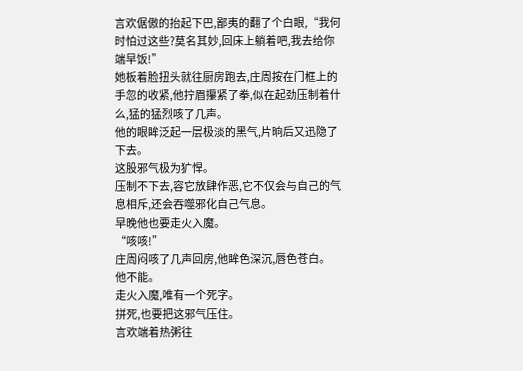言欢倨傲的抬起下巴,鄙夷的翻了个白眼,“我何时怕过这些?莫名其妙,回床上躺着吧,我去给你端早饭!”
她板着脸扭头就往厨房跑去,庄周按在门框上的手忽的收紧,他拧眉攥紧了拳,似在起劲压制着什么,猛的猛烈咳了几声。
他的眼眸泛起一层极淡的黑气,片晌后又迅隐了下去。
这股邪气极为犷悍。
压制不下去,容它放肆作恶,它不仅会与自己的气息相斥,还会吞噬邪化自己气息。
早晚他也要走火入魔。
“咳咳!”
庄周闷咳了几声回房,他眸色深沉,唇色苍白。
他不能。
走火入魔,唯有一个死字。
拼死,也要把这邪气压住。
言欢端着热粥往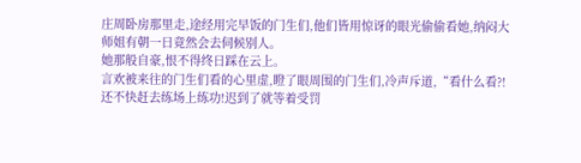庄周卧房那里走,途经用完早饭的门生们,他们皆用惊讶的眼光偷偷看她,纳闷大师姐有朝一日竟然会去伺候别人。
她那般自豪,恨不得终日踩在云上。
言欢被来往的门生们看的心里虚,瞪了眼周围的门生们,冷声斥道,“看什么看?!还不快赶去练场上练功!迟到了就等着受罚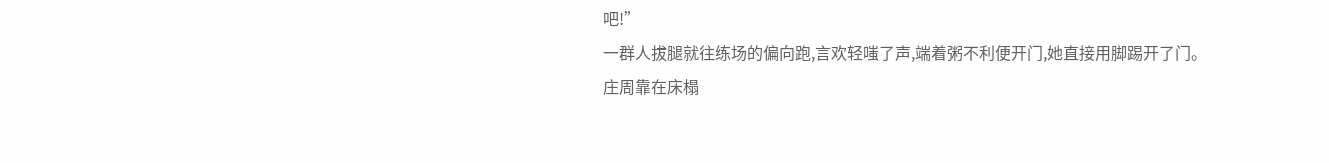吧!”
一群人拔腿就往练场的偏向跑,言欢轻嗤了声,端着粥不利便开门,她直接用脚踢开了门。
庄周靠在床榻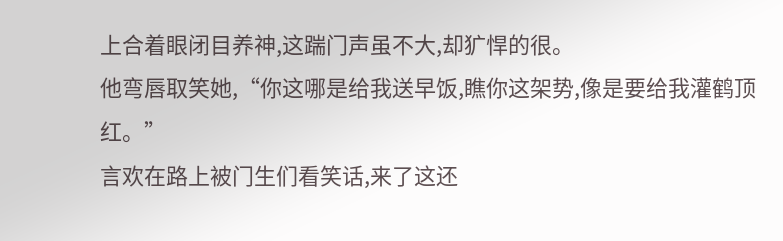上合着眼闭目养神,这踹门声虽不大,却犷悍的很。
他弯唇取笑她,“你这哪是给我送早饭,瞧你这架势,像是要给我灌鹤顶红。”
言欢在路上被门生们看笑话,来了这还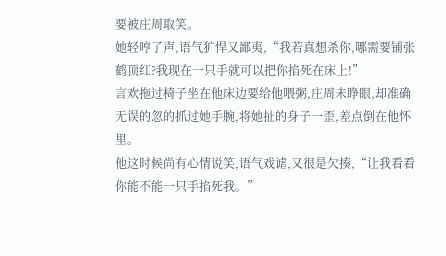要被庄周取笑。
她轻哼了声,语气犷悍又鄙夷,“我若真想杀你,哪需要铺张鹤顶红?我现在一只手就可以把你掐死在床上!”
言欢拖过椅子坐在他床边要给他喂粥,庄周未睁眼,却准确无误的忽的抓过她手腕,将她扯的身子一歪,差点倒在他怀里。
他这时候尚有心情说笑,语气戏谑,又很是欠揍,“让我看看你能不能一只手掐死我。”